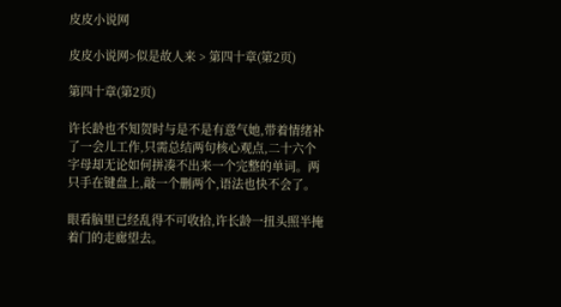皮皮小说网

皮皮小说网>似是故人来 > 第四十章(第2页)

第四十章(第2页)

许长龄也不知贺时与是不是有意气她,带着情绪补了一会儿工作,只需总结两句核心观点,二十六个字母却无论如何拼凑不出来一个完整的单词。两只手在键盘上,敲一个删两个,语法也快不会了。

眼看脑里已经乱得不可收拾,许长龄一扭头照半掩着门的走廊望去。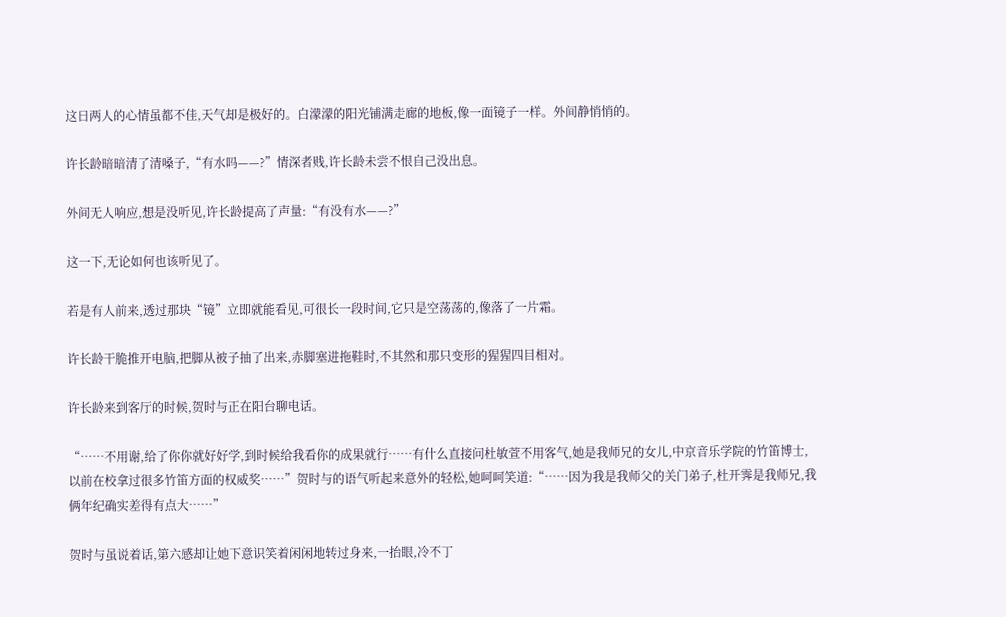这日两人的心情虽都不佳,天气却是极好的。白濛濛的阳光铺满走廊的地板,像一面镜子一样。外间静悄悄的。

许长龄暗暗清了清嗓子,“有水吗——?”情深者贱,许长龄未尝不恨自己没出息。

外间无人响应,想是没听见,许长龄提高了声量:“有没有水——?”

这一下,无论如何也该听见了。

若是有人前来,透过那块“镜”立即就能看见,可很长一段时间,它只是空荡荡的,像落了一片霜。

许长龄干脆推开电脑,把脚从被子抽了出来,赤脚塞进拖鞋时,不其然和那只变形的猩猩四目相对。

许长龄来到客厅的时候,贺时与正在阳台聊电话。

“……不用谢,给了你你就好好学,到时候给我看你的成果就行……有什么直接问杜敏萱不用客气,她是我师兄的女儿,中京音乐学院的竹笛博士,以前在校拿过很多竹笛方面的权威奖……”贺时与的语气听起来意外的轻松,她呵呵笑道:“……因为我是我师父的关门弟子,杜开霁是我师兄,我俩年纪确实差得有点大……”

贺时与虽说着话,第六感却让她下意识笑着闲闲地转过身来,一抬眼,冷不丁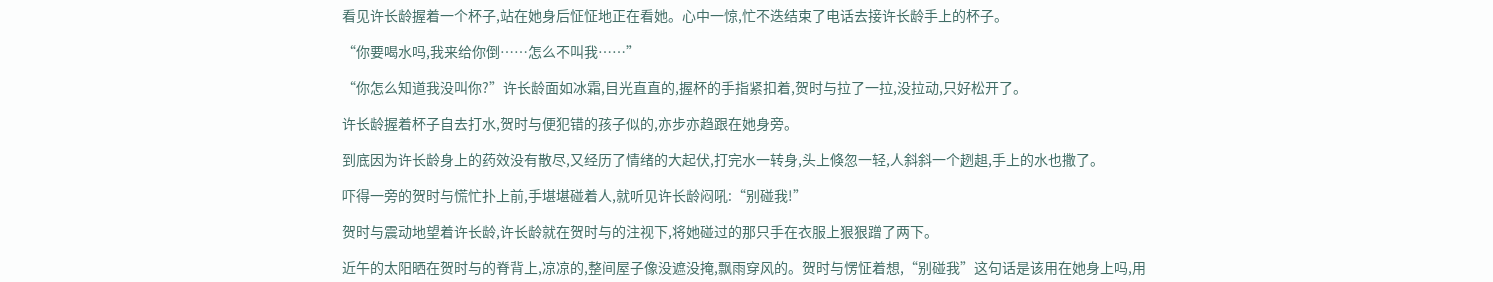看见许长龄握着一个杯子,站在她身后怔怔地正在看她。心中一惊,忙不迭结束了电话去接许长龄手上的杯子。

“你要喝水吗,我来给你倒……怎么不叫我……”

“你怎么知道我没叫你?”许长龄面如冰霜,目光直直的,握杯的手指紧扣着,贺时与拉了一拉,没拉动,只好松开了。

许长龄握着杯子自去打水,贺时与便犯错的孩子似的,亦步亦趋跟在她身旁。

到底因为许长龄身上的药效没有散尽,又经历了情绪的大起伏,打完水一转身,头上倏忽一轻,人斜斜一个趔趄,手上的水也撒了。

吓得一旁的贺时与慌忙扑上前,手堪堪碰着人,就听见许长龄闷吼:“别碰我!”

贺时与震动地望着许长龄,许长龄就在贺时与的注视下,将她碰过的那只手在衣服上狠狠蹭了两下。

近午的太阳晒在贺时与的脊背上,凉凉的,整间屋子像没遮没掩,飘雨穿风的。贺时与愣怔着想,“别碰我”这句话是该用在她身上吗,用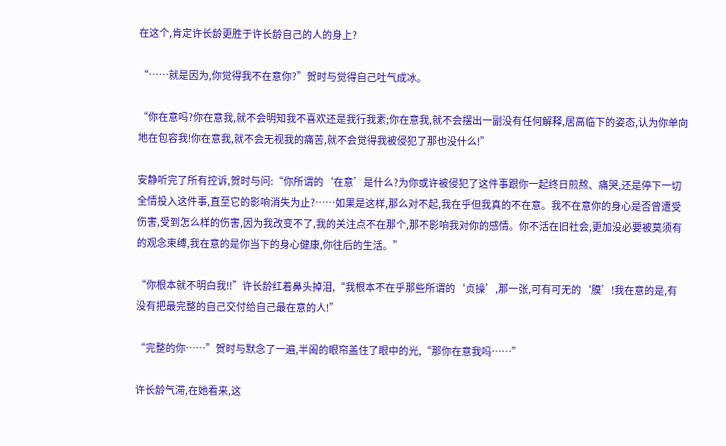在这个,肯定许长龄更胜于许长龄自己的人的身上?

“……就是因为,你觉得我不在意你?”贺时与觉得自己吐气成冰。

“你在意吗?你在意我,就不会明知我不喜欢还是我行我素;你在意我,就不会摆出一副没有任何解释,居高临下的姿态,认为你单向地在包容我!你在意我,就不会无视我的痛苦,就不会觉得我被侵犯了那也没什么!”

安静听完了所有控诉,贺时与问:“你所谓的‘在意’是什么?为你或许被侵犯了这件事跟你一起终日煎熬、痛哭,还是停下一切全情投入这件事,直至它的影响消失为止?……如果是这样,那么对不起,我在乎但我真的不在意。我不在意你的身心是否曾遭受伤害,受到怎么样的伤害,因为我改变不了,我的关注点不在那个,那不影响我对你的感情。你不活在旧社会,更加没必要被莫须有的观念束缚,我在意的是你当下的身心健康,你往后的生活。”

“你根本就不明白我!!”许长龄红着鼻头掉泪,“我根本不在乎那些所谓的‘贞操’,那一张,可有可无的‘膜’!我在意的是,有没有把最完整的自己交付给自己最在意的人!”

“完整的你……”贺时与默念了一遍,半阖的眼帘盖住了眼中的光,“那你在意我吗……”

许长龄气滞,在她看来,这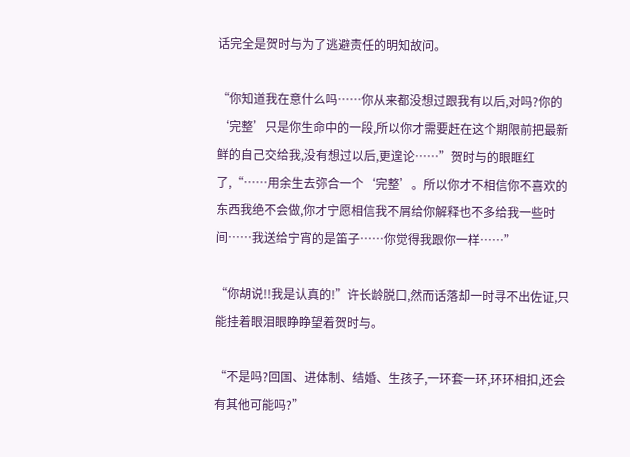话完全是贺时与为了逃避责任的明知故问。

“你知道我在意什么吗……你从来都没想过跟我有以后,对吗?你的‘完整’只是你生命中的一段,所以你才需要赶在这个期限前把最新鲜的自己交给我,没有想过以后,更遑论……”贺时与的眼眶红了,“……用余生去弥合一个‘完整’。所以你才不相信你不喜欢的东西我绝不会做,你才宁愿相信我不屑给你解释也不多给我一些时间……我送给宁宵的是笛子……你觉得我跟你一样……”

“你胡说!!我是认真的!”许长龄脱口,然而话落却一时寻不出佐证,只能挂着眼泪眼睁睁望着贺时与。

“不是吗?回国、进体制、结婚、生孩子,一环套一环,环环相扣,还会有其他可能吗?”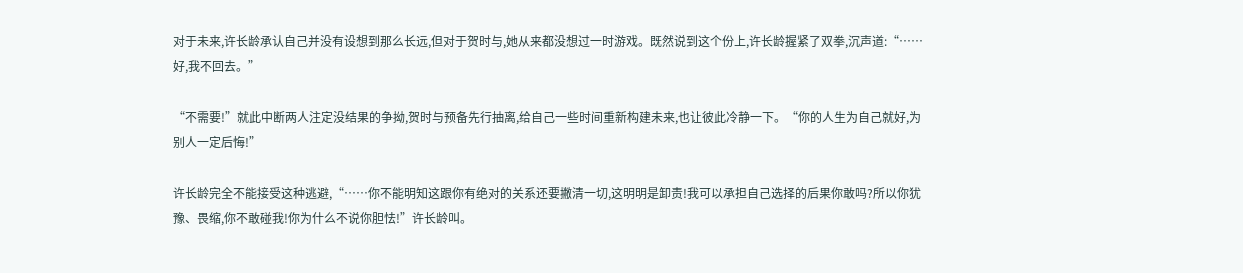对于未来,许长龄承认自己并没有设想到那么长远,但对于贺时与,她从来都没想过一时游戏。既然说到这个份上,许长龄握紧了双拳,沉声道:“……好,我不回去。”

“不需要!”就此中断两人注定没结果的争拗,贺时与预备先行抽离,给自己一些时间重新构建未来,也让彼此冷静一下。“你的人生为自己就好,为别人一定后悔!”

许长龄完全不能接受这种逃避,“……你不能明知这跟你有绝对的关系还要撇清一切,这明明是卸责!我可以承担自己选择的后果你敢吗?所以你犹豫、畏缩,你不敢碰我!你为什么不说你胆怯!”许长龄叫。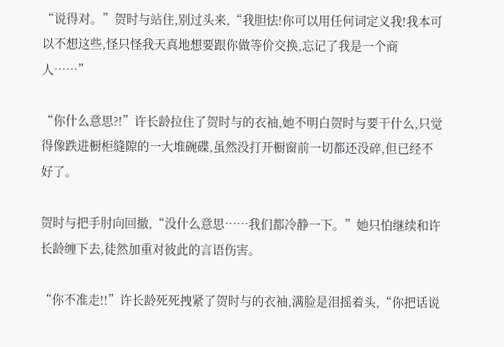“说得对。”贺时与站住,别过头来,“我胆怯!你可以用任何词定义我!我本可以不想这些,怪只怪我天真地想要跟你做等价交换,忘记了我是一个商人……”

“你什么意思?!”许长龄拉住了贺时与的衣袖,她不明白贺时与要干什么,只觉得像跌进橱柜缝隙的一大堆碗碟,虽然没打开橱窗前一切都还没碎,但已经不好了。

贺时与把手肘向回撤,“没什么意思……我们都冷静一下。”她只怕继续和许长龄缠下去,徒然加重对彼此的言语伤害。

“你不准走!!”许长龄死死拽紧了贺时与的衣袖,满脸是泪摇着头,“你把话说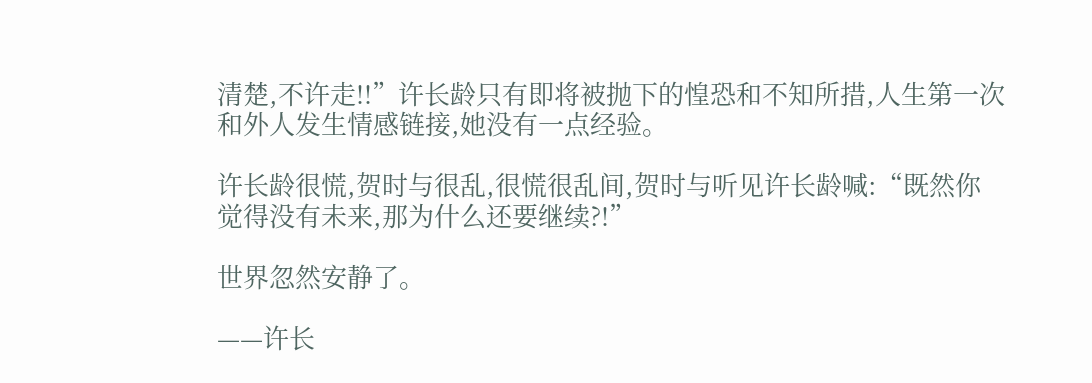清楚,不许走!!”许长龄只有即将被抛下的惶恐和不知所措,人生第一次和外人发生情感链接,她没有一点经验。

许长龄很慌,贺时与很乱,很慌很乱间,贺时与听见许长龄喊:“既然你觉得没有未来,那为什么还要继续?!”

世界忽然安静了。

——许长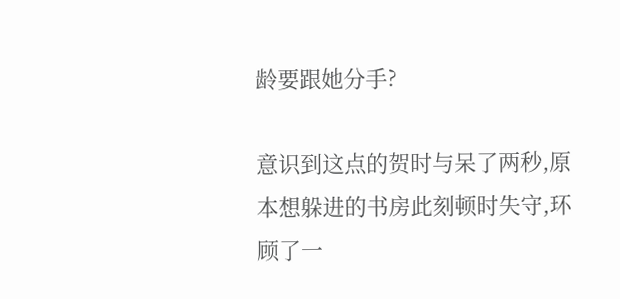龄要跟她分手?

意识到这点的贺时与呆了两秒,原本想躲进的书房此刻顿时失守,环顾了一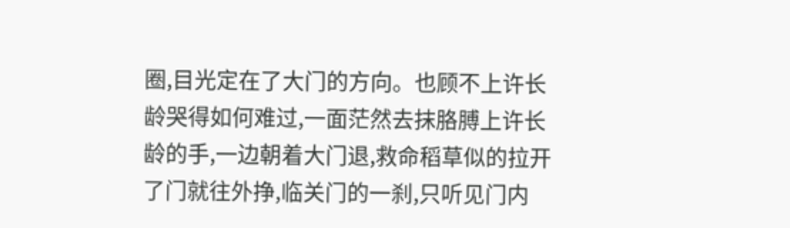圈,目光定在了大门的方向。也顾不上许长龄哭得如何难过,一面茫然去抹胳膊上许长龄的手,一边朝着大门退,救命稻草似的拉开了门就往外挣,临关门的一刹,只听见门内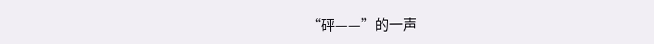“砰——”的一声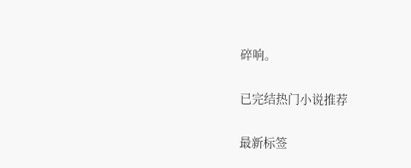碎响。

已完结热门小说推荐

最新标签